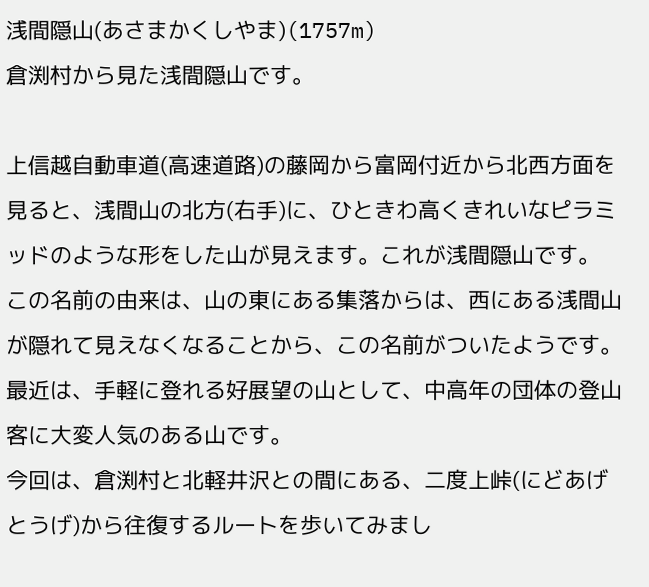浅間隠山(あさまかくしやま)(1757m)
倉渕村から見た浅間隠山です。

上信越自動車道(高速道路)の藤岡から富岡付近から北西方面を見ると、浅間山の北方(右手)に、ひときわ高くきれいなピラミッドのような形をした山が見えます。これが浅間隠山です。
この名前の由来は、山の東にある集落からは、西にある浅間山が隠れて見えなくなることから、この名前がついたようです。最近は、手軽に登れる好展望の山として、中高年の団体の登山客に大変人気のある山です。
今回は、倉渕村と北軽井沢との間にある、二度上峠(にどあげとうげ)から往復するルートを歩いてみまし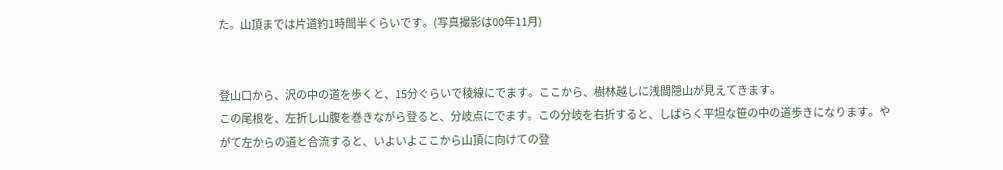た。山頂までは片道約1時間半くらいです。(写真撮影は00年11月)


登山口から、沢の中の道を歩くと、15分ぐらいで稜線にでます。ここから、樹林越しに浅間隠山が見えてきます。
この尾根を、左折し山腹を巻きながら登ると、分岐点にでます。この分岐を右折すると、しばらく平坦な笹の中の道歩きになります。やがて左からの道と合流すると、いよいよここから山頂に向けての登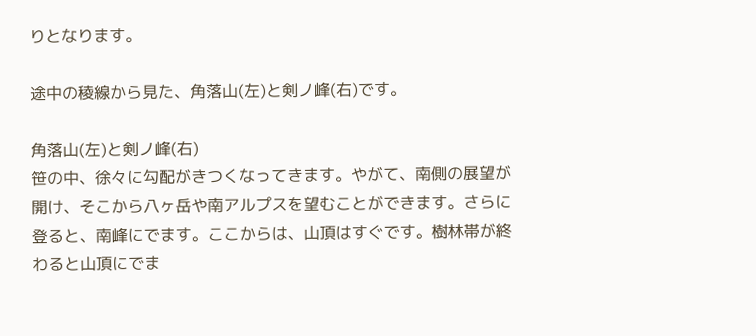りとなります。

途中の稜線から見た、角落山(左)と剣ノ峰(右)です。

角落山(左)と剣ノ峰(右)
笹の中、徐々に勾配がきつくなってきます。やがて、南側の展望が開け、そこから八ヶ岳や南アルプスを望むことができます。さらに登ると、南峰にでます。ここからは、山頂はすぐです。樹林帯が終わると山頂にでま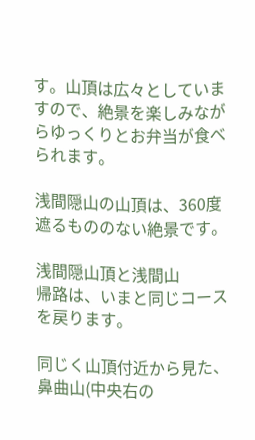す。山頂は広々としていますので、絶景を楽しみながらゆっくりとお弁当が食べられます。

浅間隠山の山頂は、360度遮るもののない絶景です。

浅間隠山頂と浅間山
帰路は、いまと同じコースを戻ります。

同じく山頂付近から見た、鼻曲山(中央右の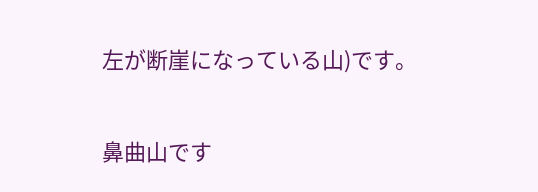左が断崖になっている山)です。

鼻曲山です